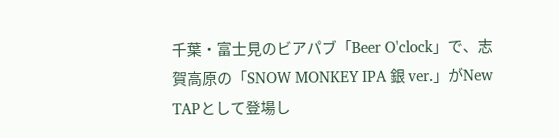千葉・富士見のビアパブ「Beer O'clock」で、志賀高原の「SNOW MONKEY IPA 銀 ver.」がNew TAPとして登場し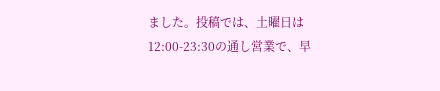ました。投稿では、土曜日は12:00-23:30の通し営業で、早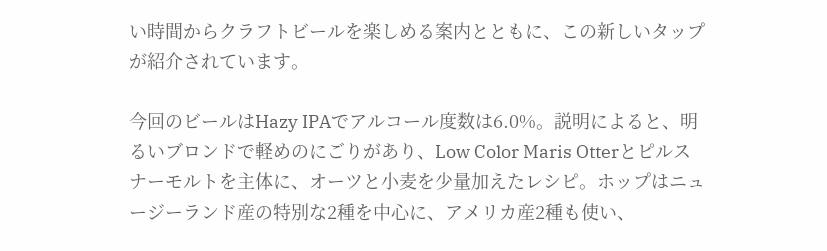い時間からクラフトビールを楽しめる案内とともに、この新しいタップが紹介されています。

今回のビールはHazy IPAでアルコール度数は6.0%。説明によると、明るいブロンドで軽めのにごりがあり、Low Color Maris Otterとピルスナーモルトを主体に、オーツと小麦を少量加えたレシピ。ホップはニュージーランド産の特別な2種を中心に、アメリカ産2種も使い、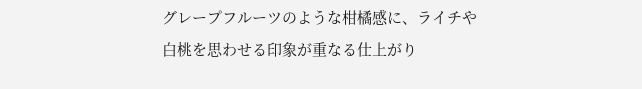グレープフルーツのような柑橘感に、ライチや白桃を思わせる印象が重なる仕上がり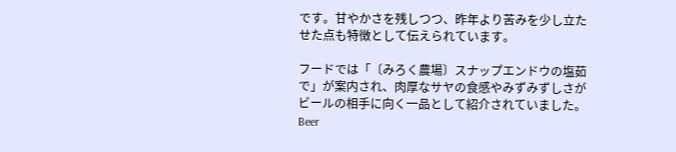です。甘やかさを残しつつ、昨年より苦みを少し立たせた点も特徴として伝えられています。

フードでは「〔みろく農場〕スナップエンドウの塩茹で」が案内され、肉厚なサヤの食感やみずみずしさがビールの相手に向く一品として紹介されていました。Beer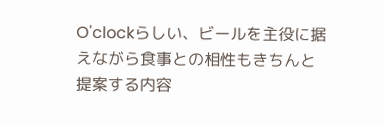O'clockらしい、ビールを主役に据えながら食事との相性もきちんと提案する内容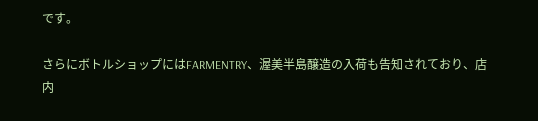です。

さらにボトルショップにはFARMENTRY、渥美半島醸造の入荷も告知されており、店内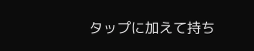タップに加えて持ち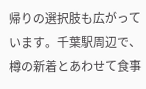帰りの選択肢も広がっています。千葉駅周辺で、樽の新着とあわせて食事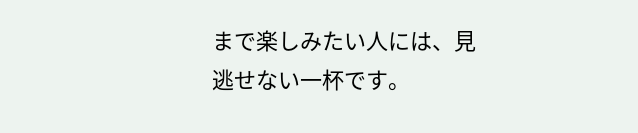まで楽しみたい人には、見逃せない一杯です。